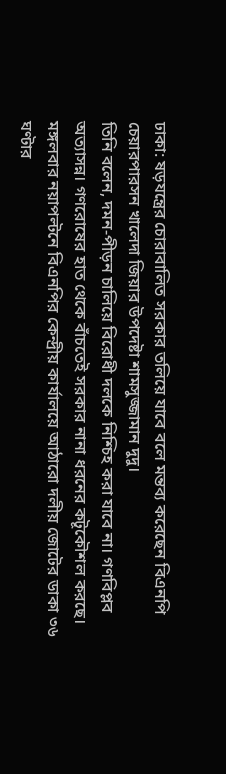ঢাকা: ষড়যন্ত্রের চোরাবালিত সরকার তলিয়ে যাবে বলে মন্তব্য করেছেন বিএনপি চেয়ারপারসন খালেদা জিয়ার উপদেষ্টা শামসুজ্জামান দুদু।
তিনি বলেন, দমন-পীড়ন চালিয়ে বিরোধী দলকে নিশ্চিহ করা যাবে না। গণবিপ্লব অত্যাসন্ন। গণরোষের হাত থেকে বাঁচতেই সরকার নানা ধরনের কটূকৌশল করছে।
মঙ্গলবার নয়াপল্টনে বিএনপির কেন্দ্রীয় কার্যালয়ে আঠারো দলীয় জোটের ডাকা ৩৬ ঘণ্টার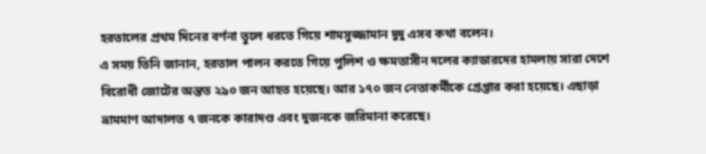হরতালের প্রথম দিনের বর্ণনা তুলে ধরতে গিয়ে শামসুজ্জামান দুদু এসব কথা বলেন।
এ সময় তিনি জানান, হরতাল পালন করতে গিয়ে পুলিশ ও ক্ষমতাসীন দলের ক্যাডারদের হামলায় সারা দেশে বিরোধী জোটের অন্তত ২৯০ জন আহত হয়েছে। আর ১৭০ জন নেতাকর্মীকে গ্রেপ্তার করা হয়েছে। এছাড়া ভ্রামমাণ আদালত ৭ জনকে কারাদণ্ড এবং দুজনকে জরিমানা করেছে।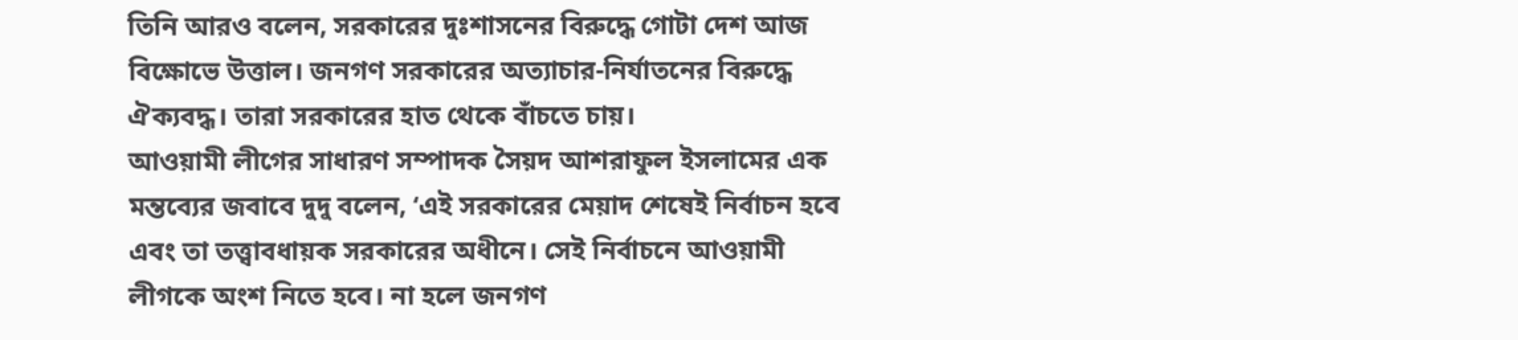তিনি আরও বলেন, সরকারের দুঃশাসনের বিরুদ্ধে গোটা দেশ আজ বিক্ষোভে উত্তাল। জনগণ সরকারের অত্যাচার-নির্যাতনের বিরুদ্ধে ঐক্যবদ্ধ। তারা সরকারের হাত থেকে বাঁচতে চায়।
আওয়ামী লীগের সাধারণ সম্পাদক সৈয়দ আশরাফুল ইসলামের এক মন্তব্যের জবাবে দুদু বলেন, ‘এই সরকারের মেয়াদ শেষেই নির্বাচন হবে এবং তা তত্ত্বাবধায়ক সরকারের অধীনে। সেই নির্বাচনে আওয়ামী লীগকে অংশ নিতে হবে। না হলে জনগণ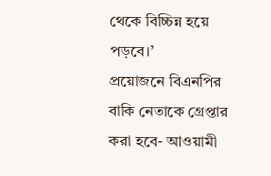থেকে বিচ্চিন্ন হয়ে পড়বে।’
প্রয়োজনে বিএনপির বাকি নেতাকে গ্রেপ্তার করা হবে- আওয়ামী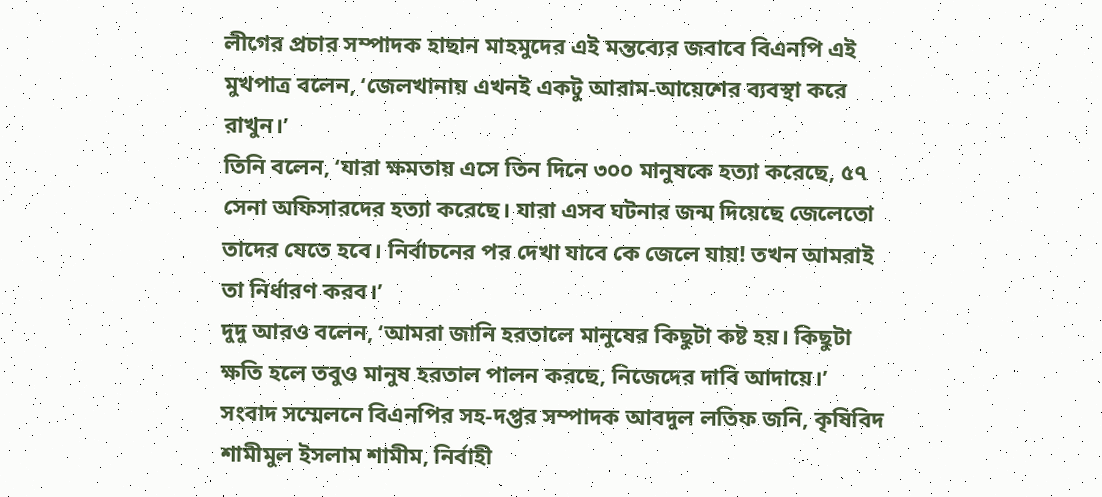লীগের প্রচার সম্পাদক হাছান মাহমুদের এই মন্তব্যের জবাবে বিএনপি এই মুখপাত্র বলেন, ‘জেলখানায় এখনই একটু আরাম-আয়েশের ব্যবস্থা করে রাখুন।’
তিনি বলেন, ‘যারা ক্ষমতায় এসে তিন দিনে ৩০০ মানুষকে হত্যা করেছে, ৫৭ সেনা অফিসারদের হত্যা করেছে। যারা এসব ঘটনার জন্ম দিয়েছে জেলেতো তাদের যেতে হবে। নির্বাচনের পর দেখা যাবে কে জেলে যায়! তখন আমরাই তা নির্ধারণ করব।’
দুদু আরও বলেন, ‘আমরা জানি হরতালে মানুষের কিছুটা কষ্ট হয়। কিছুটা ক্ষতি হলে তবুও মানুষ হরতাল পালন করছে, নিজেদের দাবি আদায়ে।’
সংবাদ সম্মেলনে বিএনপির সহ-দপ্তর সম্পাদক আবদুল লতিফ জনি, কৃষিবিদ শামীমুল ইসলাম শামীম, নির্বাহী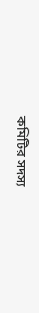কমিটির সদস্য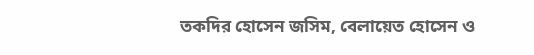তকদির হোসেন জসিম, বেলায়েত হোসেন ও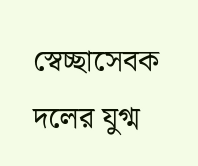স্বেচ্ছাসেবক দলের যুগ্ম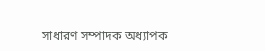সাধারণ সম্পাদক অধ্যাপক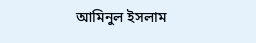আমিনুল ইসলাম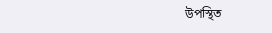উপস্থিত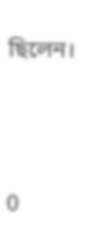ছিলেন।




0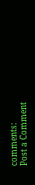comments:
Post a Comment